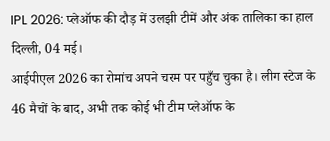IPL 2026: प्लेऑफ की दौड़ में उलझी टीमें और अंक तालिका का हाल
दिल्ली, 04 मई।
आईपीएल 2026 का रोमांच अपने चरम पर पहुँच चुका है। लीग स्टेज के 46 मैचों के बाद, अभी तक कोई भी टीम प्लेऑफ के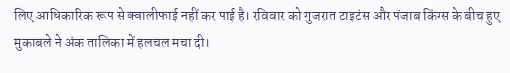लिए आधिकारिक रूप से क्वालीफाई नहीं कर पाई है। रविवार को गुजरात टाइटंस और पंजाब किंग्स के बीच हुए मुकाबले ने अंक तालिका में हलचल मचा दी।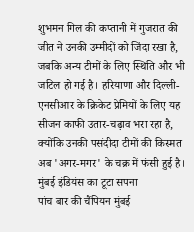शुभमन गिल की कप्तानी में गुजरात की जीत ने उनकी उम्मीदों को जिंदा रखा है, जबकि अन्य टीमों के लिए स्थिति और भी जटिल हो गई है। हरियाणा और दिल्ली-एनसीआर के क्रिकेट प्रेमियों के लिए यह सीजन काफी उतार-चढ़ाव भरा रहा है, क्योंकि उनकी पसंदीदा टीमों की किस्मत अब 'अगर-मगर' के चक्र में फंसी हुई है।
मुंबई इंडियंस का टूटा सपना
पांच बार की चैंपियन मुंबई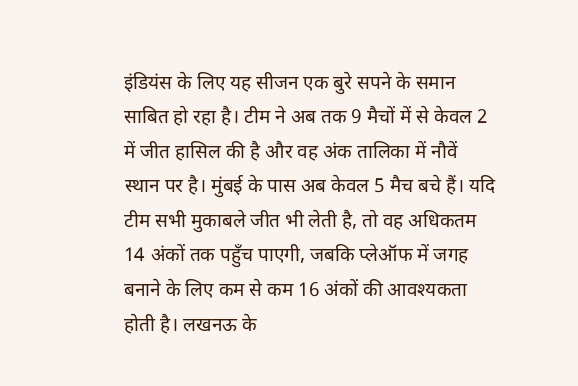इंडियंस के लिए यह सीजन एक बुरे सपने के समान साबित हो रहा है। टीम ने अब तक 9 मैचों में से केवल 2 में जीत हासिल की है और वह अंक तालिका में नौवें स्थान पर है। मुंबई के पास अब केवल 5 मैच बचे हैं। यदि टीम सभी मुकाबले जीत भी लेती है, तो वह अधिकतम 14 अंकों तक पहुँच पाएगी, जबकि प्लेऑफ में जगह बनाने के लिए कम से कम 16 अंकों की आवश्यकता होती है। लखनऊ के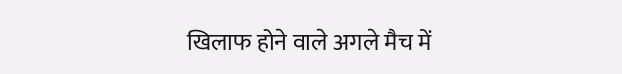खिलाफ होने वाले अगले मैच में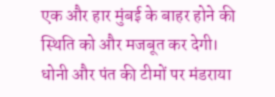एक और हार मुंबई के बाहर होने की स्थिति को और मजबूत कर देगी।
धोनी और पंत की टीमों पर मंडराया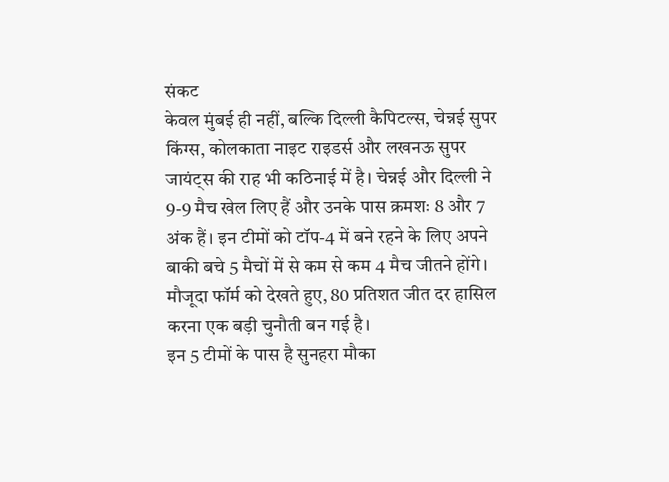संकट
केवल मुंबई ही नहीं, बल्कि दिल्ली कैपिटल्स, चेन्नई सुपर किंग्स, कोलकाता नाइट राइडर्स और लखनऊ सुपर जायंट्स की राह भी कठिनाई में है। चेन्नई और दिल्ली ने 9-9 मैच खेल लिए हैं और उनके पास क्रमशः 8 और 7 अंक हैं। इन टीमों को टॉप-4 में बने रहने के लिए अपने बाकी बचे 5 मैचों में से कम से कम 4 मैच जीतने होंगे। मौजूदा फॉर्म को देखते हुए, 80 प्रतिशत जीत दर हासिल करना एक बड़ी चुनौती बन गई है।
इन 5 टीमों के पास है सुनहरा मौका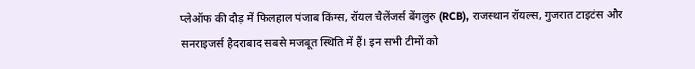प्लेऑफ की दौड़ में फिलहाल पंजाब किंग्स, रॉयल चैलेंजर्स बेंगलुरु (RCB), राजस्थान रॉयल्स, गुजरात टाइटंस और सनराइजर्स हैदराबाद सबसे मजबूत स्थिति में हैं। इन सभी टीमों को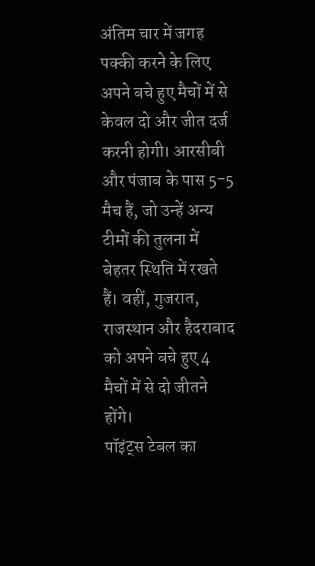अंतिम चार में जगह पक्की करने के लिए अपने बचे हुए मैचों में से केवल दो और जीत दर्ज करनी होगी। आरसीबी और पंजाब के पास 5-5 मैच हैं, जो उन्हें अन्य टीमों की तुलना में बेहतर स्थिति में रखते हैं। वहीं, गुजरात, राजस्थान और हैदराबाद को अपने बचे हुए 4 मैचों में से दो जीतने होंगे।
पॉइंट्स टेबल का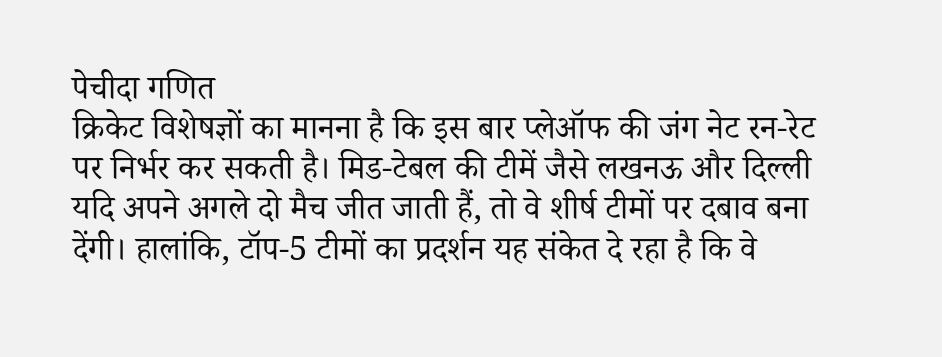पेचीदा गणित
क्रिकेट विशेषज्ञों का मानना है कि इस बार प्लेऑफ की जंग नेट रन-रेट पर निर्भर कर सकती है। मिड-टेबल की टीमें जैसे लखनऊ और दिल्ली यदि अपने अगले दो मैच जीत जाती हैं, तो वे शीर्ष टीमों पर दबाव बना देंगी। हालांकि, टॉप-5 टीमों का प्रदर्शन यह संकेत दे रहा है कि वे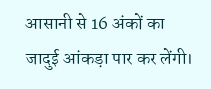आसानी से 16 अंकों का जादुई आंकड़ा पार कर लेंगी।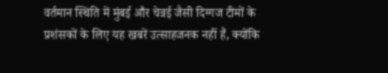वर्तमान स्थिति में मुंबई और चेन्नई जैसी दिग्गज टीमों के प्रशंसकों के लिए यह खबरें उत्साहजनक नहीं हैं, क्योंकि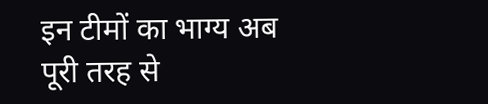इन टीमों का भाग्य अब पूरी तरह से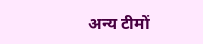अन्य टीमों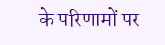के परिणामों पर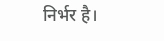निर्भर है।